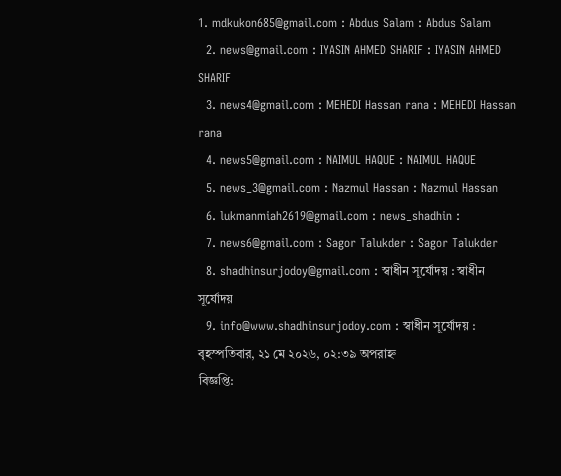1. mdkukon685@gmail.com : Abdus Salam : Abdus Salam
  2. news@gmail.com : IYASIN AHMED SHARIF : IYASIN AHMED SHARIF
  3. news4@gmail.com : MEHEDI Hassan rana : MEHEDI Hassan rana
  4. news5@gmail.com : NAIMUL HAQUE : NAIMUL HAQUE
  5. news_3@gmail.com : Nazmul Hassan : Nazmul Hassan
  6. lukmanmiah2619@gmail.com : news_shadhin :
  7. news6@gmail.com : Sagor Talukder : Sagor Talukder
  8. shadhinsurjodoy@gmail.com : স্বাধীন সূর্যোদয় : স্বাধীন সূর্যোদয়
  9. info@www.shadhinsurjodoy.com : স্বাধীন সূর্যোদয় :
বৃহস্পতিবার, ২১ মে ২০২৬, ০২:৩৯ অপরাহ্ন
বিজ্ঞপ্তি: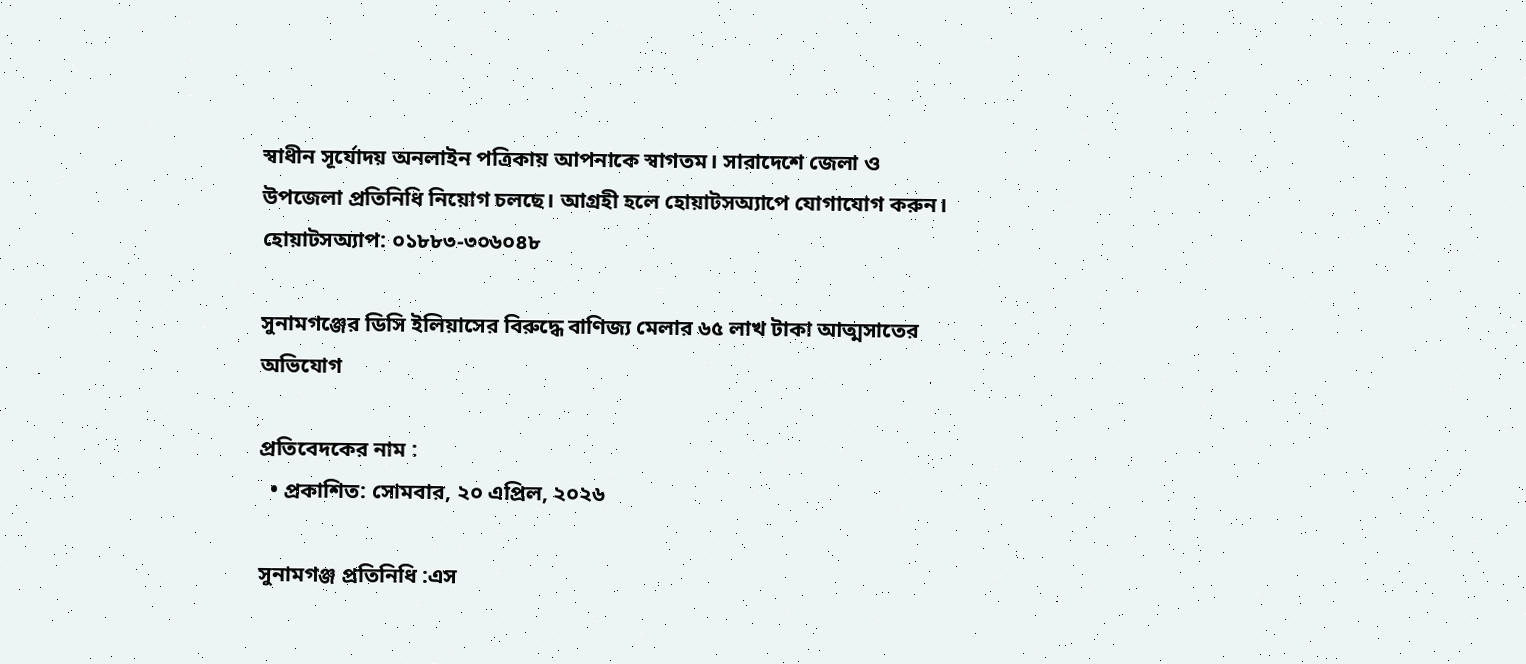স্বাধীন সূর্যোদয় অনলাইন পত্রিকায় আপনাকে স্বাগতম। সারাদেশে জেলা ও  উপজেলা প্রতিনিধি নিয়োগ চলছে। আগ্রহী হলে হোয়াটসঅ্যাপে যোগাযোগ করুন। হোয়াটসঅ্যাপ: ০১৮৮৩-৩০৬০৪৮

সুনামগঞ্জের ডিসি ইলিয়াসের বিরুদ্ধে বাণিজ্য মেলার ৬৫ লাখ টাকা আত্মসাতের অভিযোগ

প্রতিবেদকের নাম :
  • প্রকাশিত: সোমবার, ২০ এপ্রিল, ২০২৬

সুনামগঞ্জ প্রতিনিধি :এস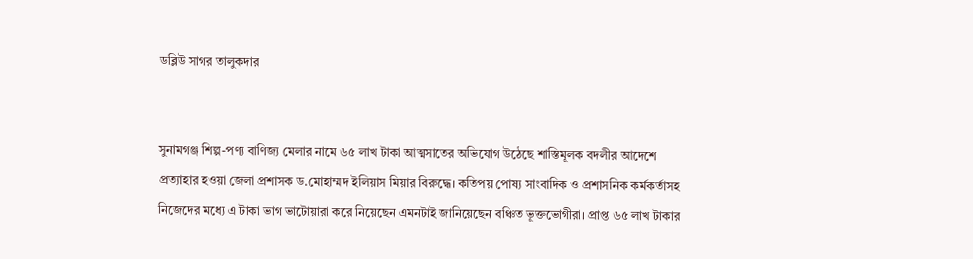ডব্লিউ সাগর তালুকদার


সুনামগঞ্জ শিল্প-পণ্য বাণিজ্য মেলার নামে ৬৫ লাখ টাকা আত্মসাতের অভিযোগ উঠেছে শাস্তিমূলক বদলীর আদেশে প্রত্যাহার হওয়া জেলা প্রশাসক ড.মোহাম্মদ ইলিয়াস মিয়ার বিরুদ্ধে। কতিপয় পোষ্য সাংবাদিক ও প্রশাসনিক কর্মকর্তাসহ নিজেদের মধ্যে এ টাকা ভাগ ভাটোয়ারা করে নিয়েছেন এমনটাই জানিয়েছেন বঞ্চিত ভূক্তভোগীরা। প্রাপ্ত ৬৫ লাখ টাকার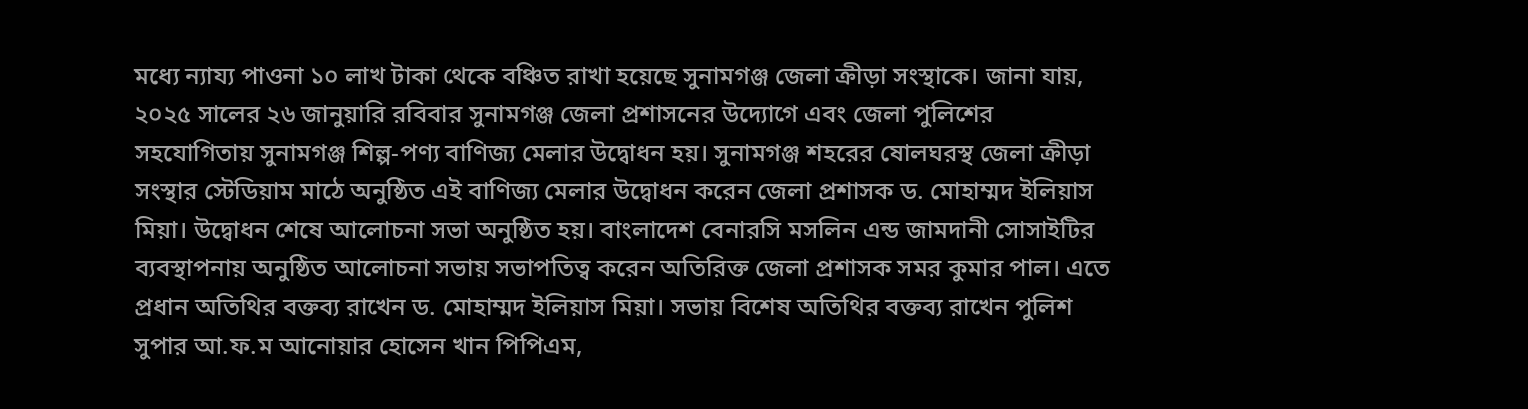মধ্যে ন্যায্য পাওনা ১০ লাখ টাকা থেকে বঞ্চিত রাখা হয়েছে সুনামগঞ্জ জেলা ক্রীড়া সংস্থাকে। জানা যায়, ২০২৫ সালের ২৬ জানুয়ারি রবিবার সুনামগঞ্জ জেলা প্রশাসনের উদ্যোগে এবং জেলা পুলিশের সহযোগিতায় সুনামগঞ্জ শিল্প-পণ্য বাণিজ্য মেলার উদ্বোধন হয়। সুনামগঞ্জ শহরের ষোলঘরস্থ জেলা ক্রীড়া সংস্থার স্টেডিয়াম মাঠে অনুষ্ঠিত এই বাণিজ্য মেলার উদ্বোধন করেন জেলা প্রশাসক ড. মোহাম্মদ ইলিয়াস মিয়া। উদ্বোধন শেষে আলোচনা সভা অনুষ্ঠিত হয়। বাংলাদেশ বেনারসি মসলিন এন্ড জামদানী সোসাইটির ব্যবস্থাপনায় অনুষ্ঠিত আলোচনা সভায় সভাপতিত্ব করেন অতিরিক্ত জেলা প্রশাসক সমর কুমার পাল। এতে প্রধান অতিথির বক্তব্য রাখেন ড. মোহাম্মদ ইলিয়াস মিয়া। সভায় বিশেষ অতিথির বক্তব্য রাখেন পুলিশ সুপার আ.ফ.ম আনোয়ার হোসেন খান পিপিএম,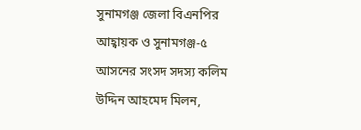সুনামগঞ্জ জেলা বিএনপির আহ্বায়ক ও সুনামগঞ্জ-৫ আসনের সংসদ সদস্য কলিম উদ্দিন আহমেদ মিলন,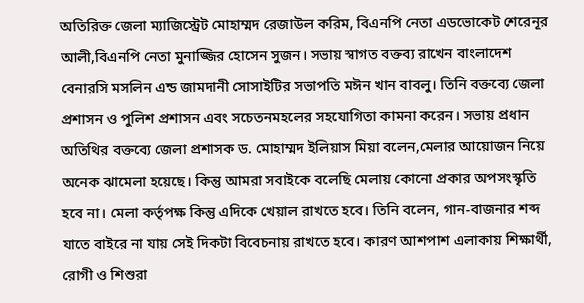অতিরিক্ত জেলা ম্যাজিস্ট্রেট মোহাম্মদ রেজাউল করিম, বিএনপি নেতা এডভোকেট শেরেনূর আলী,বিএনপি নেতা মুনাজ্জির হোসেন সুজন। সভায় স্বাগত বক্তব্য রাখেন বাংলাদেশ বেনারসি মসলিন এন্ড জামদানী সোসাইটির সভাপতি মঈন খান বাবলু। তিনি বক্তব্যে জেলা প্রশাসন ও পুলিশ প্রশাসন এবং সচেতনমহলের সহযোগিতা কামনা করেন। সভায় প্রধান অতিথির বক্তব্যে জেলা প্রশাসক ড. মোহাম্মদ ইলিয়াস মিয়া বলেন,মেলার আয়োজন নিয়ে অনেক ঝামেলা হয়েছে। কিন্তু আমরা সবাইকে বলেছি মেলায় কোনো প্রকার অপসংস্কৃতি হবে না। মেলা কর্তৃপক্ষ কিন্তু এদিকে খেয়াল রাখতে হবে। তিনি বলেন, গান-বাজনার শব্দ যাতে বাইরে না যায় সেই দিকটা বিবেচনায় রাখতে হবে। কারণ আশপাশ এলাকায় শিক্ষার্থী, রোগী ও শিশুরা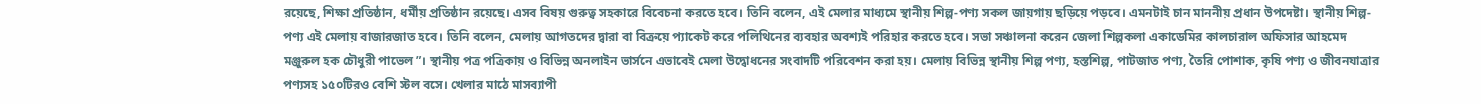রয়েছে, শিক্ষা প্রতিষ্ঠান, ধর্মীয় প্রতিষ্ঠান রয়েছে। এসব বিষয় গুরুত্ব সহকারে বিবেচনা করতে হবে। তিনি বলেন, এই মেলার মাধ্যমে স্থানীয় শিল্প-পণ্য সকল জায়গায় ছড়িয়ে পড়বে। এমনটাই চান মাননীয় প্রধান উপদেষ্টা। স্থানীয় শিল্প-পণ্য এই মেলায় বাজারজাত হবে। তিনি বলেন, মেলায় আগতদের দ্বারা বা বিক্রয়ে প্যাকেট করে পলিথিনের ব্যবহার অবশ্যই পরিহার করতে হবে। সভা সঞ্চালনা করেন জেলা শিল্পকলা একাডেমির কালচারাল অফিসার আহমেদ মঞ্জুরুল হক চৌধুরী পাভেল”। স্থানীয় পত্র পত্রিকায় ও বিভিন্ন অনলাইন ভার্সনে এভাবেই মেলা উদ্বোধনের সংবাদটি পরিবেশন করা হয়। মেলায় বিভিন্ন স্থানীয় শিল্প পণ্য, হস্তশিল্প, পাটজাত পণ্য, তৈরি পোশাক, কৃষি পণ্য ও জীবনযাত্রার পণ্যসহ ১৫০টিরও বেশি স্টল বসে। খেলার মাঠে মাসব্যাপী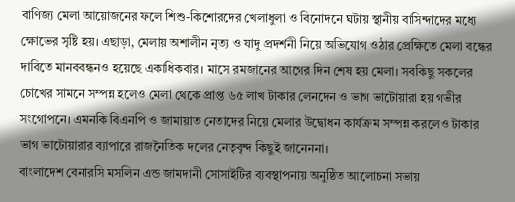বাণিজ্য মেলা আয়োজনের ফলে শিশু-কিশোরদের খেলাধুলা ও বিনোদনে ঘটায় স্থানীয় বাসিন্দাদের মধ্যে ক্ষোভের সৃষ্টি হয়। এছাড়া, মেলায় অশালীন নৃত্য ও যাদু প্রদর্শনী নিয়ে অভিযোগ ওঠার প্রেক্ষিতে মেলা বন্ধের দাবিতে মানববন্ধনও হয়েছে একাধিকবার। মাসে রমজানের আগের দিন শেষ হয় মেলা। সবকিছু সকলের চোখের সামনে সম্পন্ন হলেও মেলা থেকে প্রাপ্ত ৬৫ লাখ টাকার লেনদেন ও ভাগ ভাটোয়ারা হয় গভীর সংগোপনে। এমনকি বিএনপি ও জামায়াত নেতাদের নিয়ে মেলার উদ্বোধন কার্যক্রম সম্পন্ন করলেও টাকার ভাগ ভাটোয়ারার ব্যাপারে রাজনৈতিক দলের নেতৃবৃন্দ কিছুই জানেননা।
বাংলাদেশ বেনারসি মসলিন এন্ড জামদানী সোসাইটির ব্যবস্থাপনায় অনুষ্ঠিত আলোচনা সভায়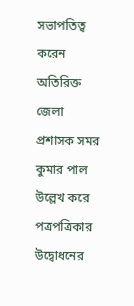সভাপতিত্ব করেন অতিরিক্ত জেলা প্রশাসক সমর কুমার পাল উল্লেখ করে পত্রপত্রিকার উদ্বোধনের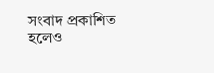সংবাদ প্রকাশিত হলেও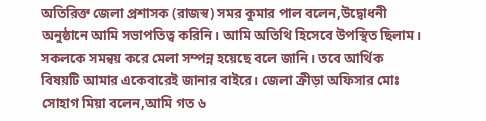অতিরিক্ত জেলা প্রশাসক (রাজস্ব) সমর কুমার পাল বলেন,উদ্বোধনী অনুষ্ঠানে আমি সভাপতিত্ব করিনি। আমি অতিথি হিসেবে উপস্থিত ছিলাম। সকলকে সমন্বয় করে মেলা সম্পন্ন হয়েছে বলে জানি। তবে আর্থিক বিষয়টি আমার একেবারেই জানার বাইরে। জেলা ক্রীড়া অফিসার মোঃ সোহাগ মিয়া বলেন,আমি গত ৬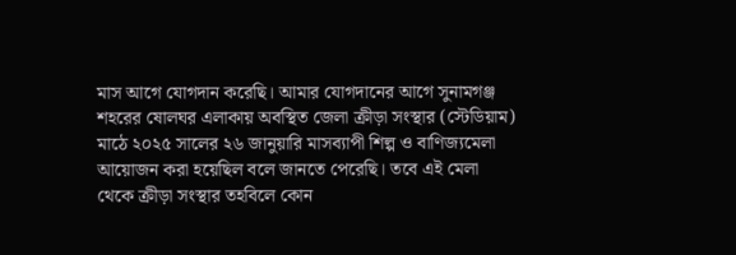মাস আগে যোগদান করেছি। আমার যোগদানের আগে সুনামগঞ্জ শহরের ষোলঘর এলাকায় অবস্থিত জেলা ক্রীড়া সংস্থার (স্টেডিয়াম) মাঠে ২০২৫ সালের ২৬ জানুয়ারি মাসব্যাপী শিল্প ও বাণিজ্যমেলা আয়োজন করা হয়েছিল বলে জানতে পেরেছি। তবে এই মেলা থেকে ক্রীড়া সংস্থার তহবিলে কোন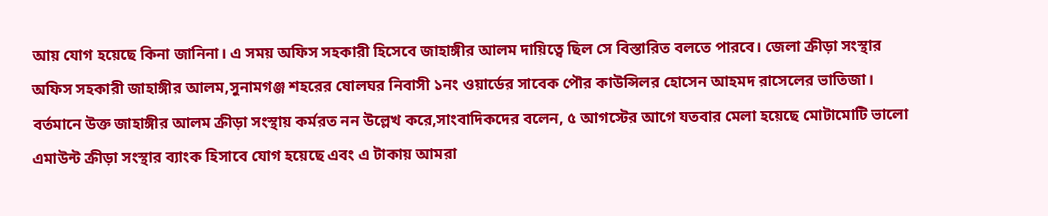আয় যোগ হয়েছে কিনা জানিনা। এ সময় অফিস সহকারী হিসেবে জাহাঙ্গীর আলম দায়িত্বে ছিল সে বিস্তারিত বলতে পারবে। জেলা ক্রীড়া সংস্থার অফিস সহকারী জাহাঙ্গীর আলম,সুনামগঞ্জ শহরের ষোলঘর নিবাসী ১নং ওয়ার্ডের সাবেক পৌর কাউন্সিলর হোসেন আহমদ রাসেলের ভাতিজা। বর্তমানে উক্ত জাহাঙ্গীর আলম ক্রীড়া সংস্থায় কর্মরত নন উল্লেখ করে,সাংবাদিকদের বলেন, ৫ আগস্টের আগে যতবার মেলা হয়েছে মোটামোটি ভালো এমাউন্ট ক্রীড়া সংস্থার ব্যাংক হিসাবে যোগ হয়েছে এবং এ টাকায় আমরা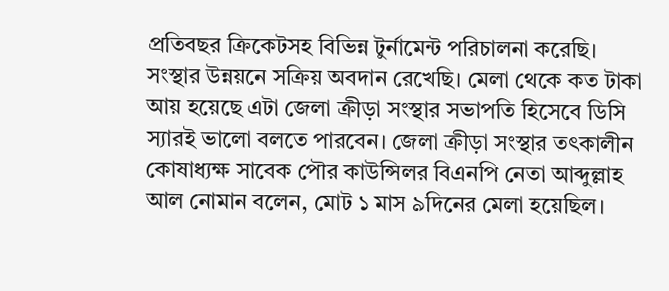প্রতিবছর ক্রিকেটসহ বিভিন্ন টুর্নামেন্ট পরিচালনা করেছি। সংস্থার উন্নয়নে সক্রিয় অবদান রেখেছি। মেলা থেকে কত টাকা আয় হয়েছে এটা জেলা ক্রীড়া সংস্থার সভাপতি হিসেবে ডিসি স্যারই ভালো বলতে পারবেন। জেলা ক্রীড়া সংস্থার তৎকালীন কোষাধ্যক্ষ সাবেক পৌর কাউন্সিলর বিএনপি নেতা আব্দুল্লাহ আল নোমান বলেন, মোট ১ মাস ৯দিনের মেলা হয়েছিল।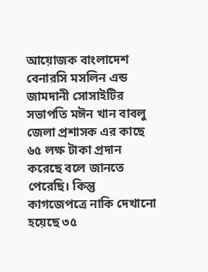আয়োজক বাংলাদেশ বেনারসি মসলিন এন্ড জামদানী সোসাইটির সভাপতি মঈন খান বাবলু জেলা প্রশাসক এর কাছে ৬৫ লক্ষ টাকা প্রদান করেছে বলে জানতে পেরেছি। কিন্তু কাগজেপত্রে নাকি দেখানো হয়েছে ৩৫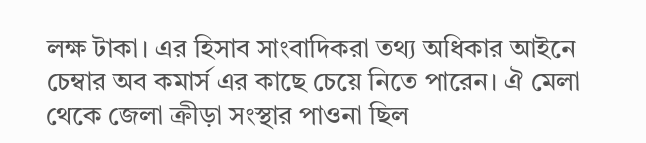লক্ষ টাকা। এর হিসাব সাংবাদিকরা তথ্য অধিকার আইনে চেম্বার অব কমার্স এর কাছে চেয়ে নিতে পারেন। ঐ মেলা থেকে জেলা ক্রীড়া সংস্থার পাওনা ছিল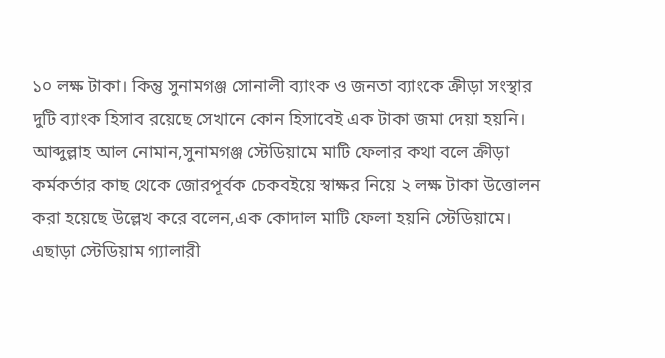১০ লক্ষ টাকা। কিন্তু সুনামগঞ্জ সোনালী ব্যাংক ও জনতা ব্যাংকে ক্রীড়া সংস্থার দুটি ব্যাংক হিসাব রয়েছে সেখানে কোন হিসাবেই এক টাকা জমা দেয়া হয়নি। আব্দুল্লাহ আল নোমান,সুনামগঞ্জ স্টেডিয়ামে মাটি ফেলার কথা বলে ক্রীড়া কর্মকর্তার কাছ থেকে জোরপূর্বক চেকবইয়ে স্বাক্ষর নিয়ে ২ লক্ষ টাকা উত্তোলন করা হয়েছে উল্লেখ করে বলেন,এক কোদাল মাটি ফেলা হয়নি স্টেডিয়ামে। এছাড়া স্টেডিয়াম গ্যালারী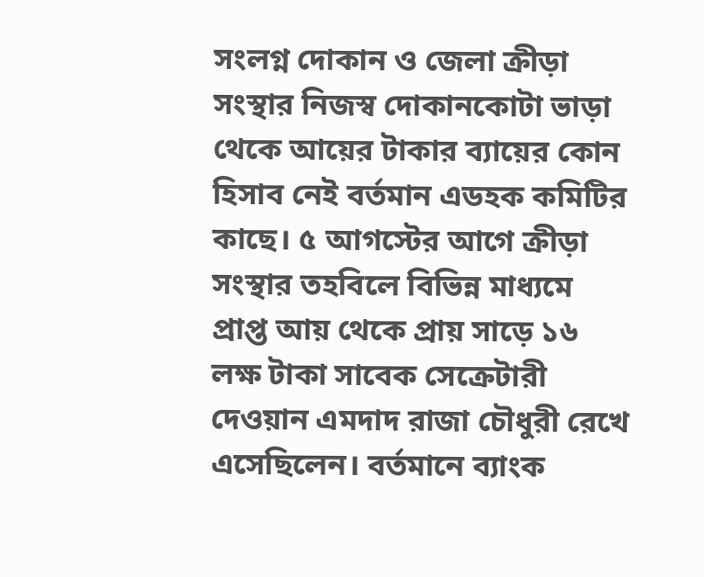সংলগ্ন দোকান ও জেলা ক্রীড়া সংস্থার নিজস্ব দোকানকোটা ভাড়া থেকে আয়ের টাকার ব্যায়ের কোন হিসাব নেই বর্তমান এডহক কমিটির কাছে। ৫ আগস্টের আগে ক্রীড়া সংস্থার তহবিলে বিভিন্ন মাধ্যমে প্রাপ্ত আয় থেকে প্রায় সাড়ে ১৬ লক্ষ টাকা সাবেক সেক্রেটারী দেওয়ান এমদাদ রাজা চৌধুরী রেখে এসেছিলেন। বর্তমানে ব্যাংক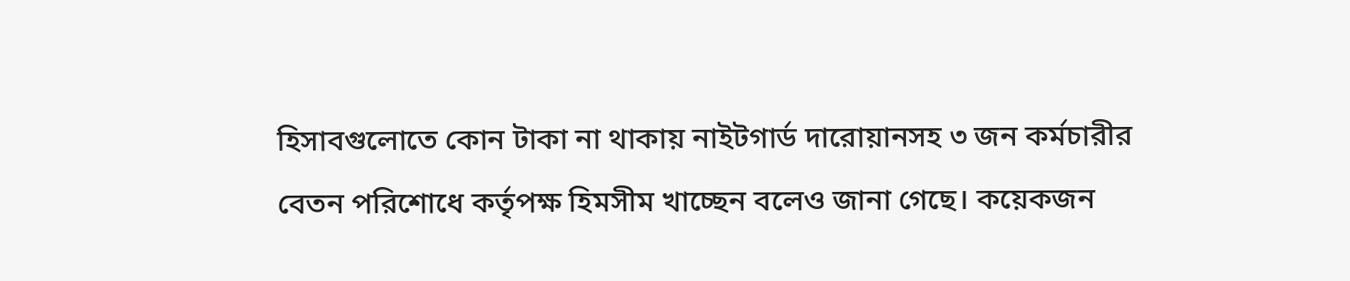হিসাবগুলোতে কোন টাকা না থাকায় নাইটগার্ড দারোয়ানসহ ৩ জন কর্মচারীর বেতন পরিশোধে কর্তৃপক্ষ হিমসীম খাচ্ছেন বলেও জানা গেছে। কয়েকজন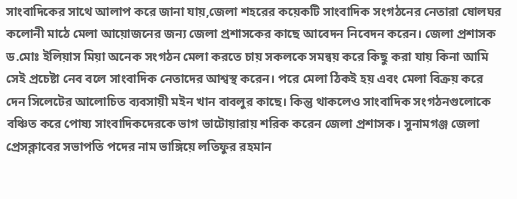সাংবাদিকের সাথে আলাপ করে জানা যায়,জেলা শহরের কয়েকটি সাংবাদিক সংগঠনের নেতারা ষোলঘর কলোনী মাঠে মেলা আয়োজনের জন্য জেলা প্রশাসকের কাছে আবেদন নিবেদন করেন। জেলা প্রশাসক ড.মোঃ ইলিয়াস মিয়া অনেক সংগঠন মেলা করতে চায় সকলকে সমন্বয় করে কিছু করা যায় কিনা আমি সেই প্রচেষ্টা নেব বলে সাংবাদিক নেতাদের আশ্বস্থ করেন। পরে মেলা ঠিকই হয় এবং মেলা বিক্রয় করে দেন সিলেটের আলোচিত ব্যবসায়ী মইন খান বাবলুর কাছে। কিন্তু থাকলেও সাংবাদিক সংগঠনগুলোকে বঞ্চিত করে পোষ্য সাংবাদিকদেরকে ভাগ ভাটোয়ারায় শরিক করেন জেলা প্রশাসক। সুনামগঞ্জ জেলা প্রেসক্লাবের সভাপতি পদের নাম ভাঙ্গিয়ে লতিফুর রহমান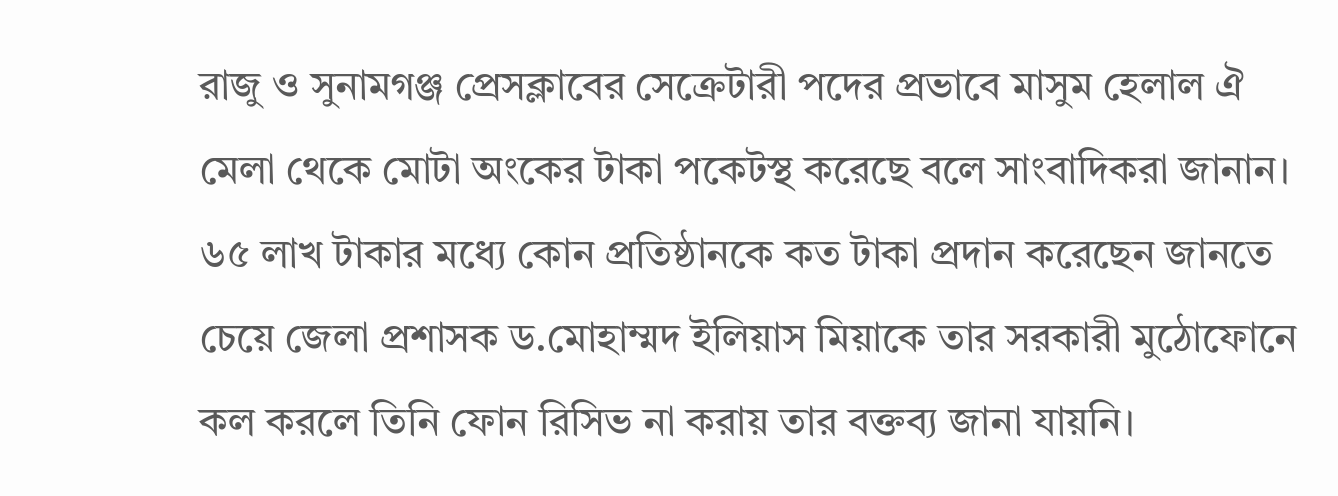রাজু ও সুনামগঞ্জ প্রেসক্লাবের সেক্রেটারী পদের প্রভাবে মাসুম হেলাল ঐ মেলা থেকে মোটা অংকের টাকা পকেটস্থ করেছে বলে সাংবাদিকরা জানান। ৬৫ লাখ টাকার মধ্যে কোন প্রতিষ্ঠানকে কত টাকা প্রদান করেছেন জানতে চেয়ে জেলা প্রশাসক ড.মোহাম্মদ ইলিয়াস মিয়াকে তার সরকারী মুঠোফোনে কল করলে তিনি ফোন রিসিভ না করায় তার বক্তব্য জানা যায়নি।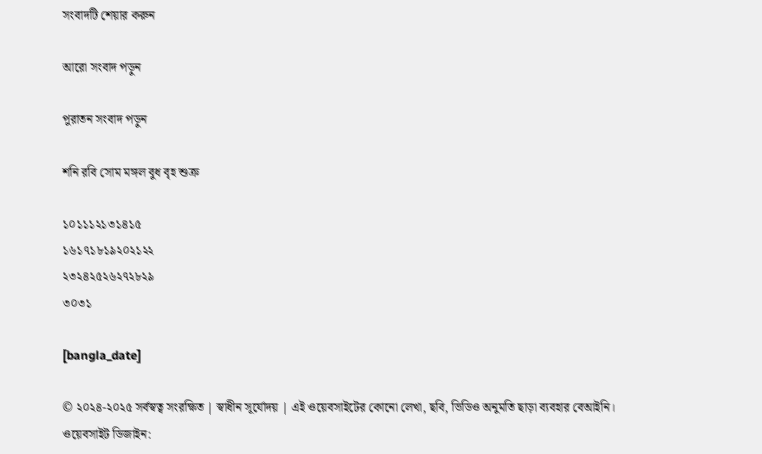সংবাদটি শেয়ার করুন

আরো সংবাদ পড়ুন

পুরাতন সংবাদ পড়ুন

শনি রবি সোম মঙ্গল বুধ বৃহ শুক্র

১০১১১২১৩১৪১৫
১৬১৭১৮১৯২০২১২২
২৩২৪২৫২৬২৭২৮২৯
৩০৩১

[bangla_date]

© ২০২৪-২০২৫ সর্বস্বত্ব সংরক্ষিত | স্বাধীন সূর্যোদয় | এই ওয়েবসাইটের কোনো লেখা, ছবি, ভিডিও অনুমতি ছাড়া ব্যবহার বেআইনি।
ওয়েবসাইট ডিজাইন: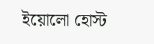ইয়োলো হোস্ট